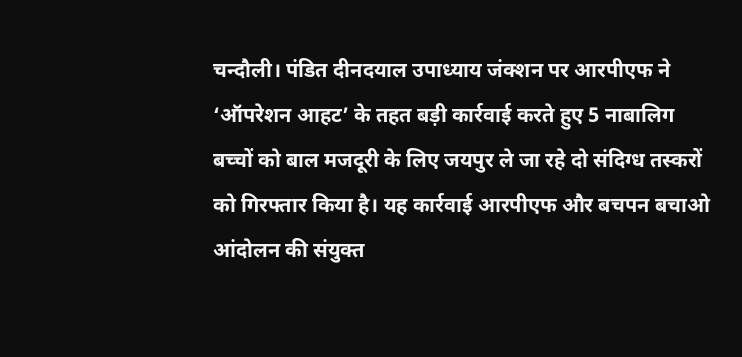चन्दौली। पंडित दीनदयाल उपाध्याय जंक्शन पर आरपीएफ ने ‘ऑपरेशन आहट’ के तहत बड़ी कार्रवाई करते हुए 5 नाबालिग बच्चों को बाल मजदूरी के लिए जयपुर ले जा रहे दो संदिग्ध तस्करों को गिरफ्तार किया है। यह कार्रवाई आरपीएफ और बचपन बचाओ आंदोलन की संयुक्त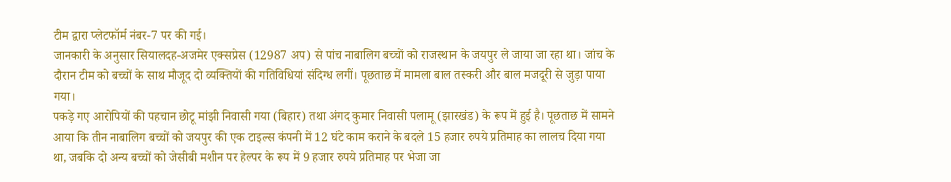टीम द्वारा प्लेटफॉर्म नंबर-7 पर की गई।
जानकारी के अनुसार सियालदह-अजमेर एक्सप्रेस (12987 अप) से पांच नाबालिग बच्चों को राजस्थान के जयपुर ले जाया जा रहा था। जांच के दौरान टीम को बच्चों के साथ मौजूद दो व्यक्तियों की गतिविधियां संदिग्ध लगीं। पूछताछ में मामला बाल तस्करी और बाल मजदूरी से जुड़ा पाया गया।
पकड़े गए आरोपियों की पहचान छोटू मांझी निवासी गया (बिहार) तथा अंगद कुमार निवासी पलामू (झारखंड) के रूप में हुई है। पूछताछ में सामने आया कि तीन नाबालिग बच्चों को जयपुर की एक टाइल्स कंपनी में 12 घंटे काम कराने के बदले 15 हजार रुपये प्रतिमाह का लालच दिया गया था, जबकि दो अन्य बच्चों को जेसीबी मशीन पर हेल्पर के रूप में 9 हजार रुपये प्रतिमाह पर भेजा जा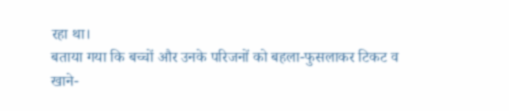रहा था।
बताया गया कि बच्चों और उनके परिजनों को बहला-फुसलाकर टिकट व खाने-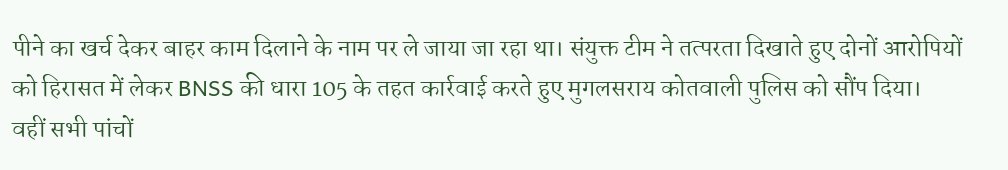पीने का खर्च देकर बाहर काम दिलाने के नाम पर ले जाया जा रहा था। संयुक्त टीम ने तत्परता दिखाते हुए दोनों आरोपियों को हिरासत में लेकर BNSS की धारा 105 के तहत कार्रवाई करते हुए मुगलसराय कोतवाली पुलिस को सौंप दिया।
वहीं सभी पांचों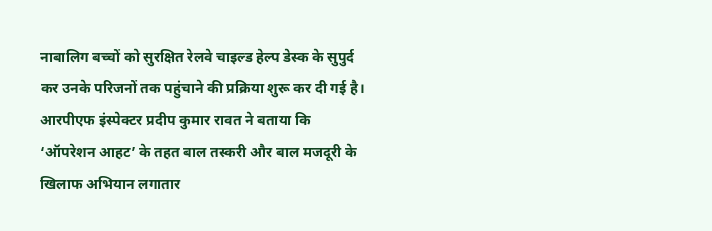नाबालिग बच्चों को सुरक्षित रेलवे चाइल्ड हेल्प डेस्क के सुपुर्द कर उनके परिजनों तक पहुंचाने की प्रक्रिया शुरू कर दी गई है।
आरपीएफ इंस्पेक्टर प्रदीप कुमार रावत ने बताया कि ‘ऑपरेशन आहट’ के तहत बाल तस्करी और बाल मजदूरी के खिलाफ अभियान लगातार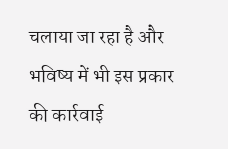चलाया जा रहा है और भविष्य में भी इस प्रकार की कार्रवाई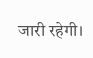जारी रहेगी।